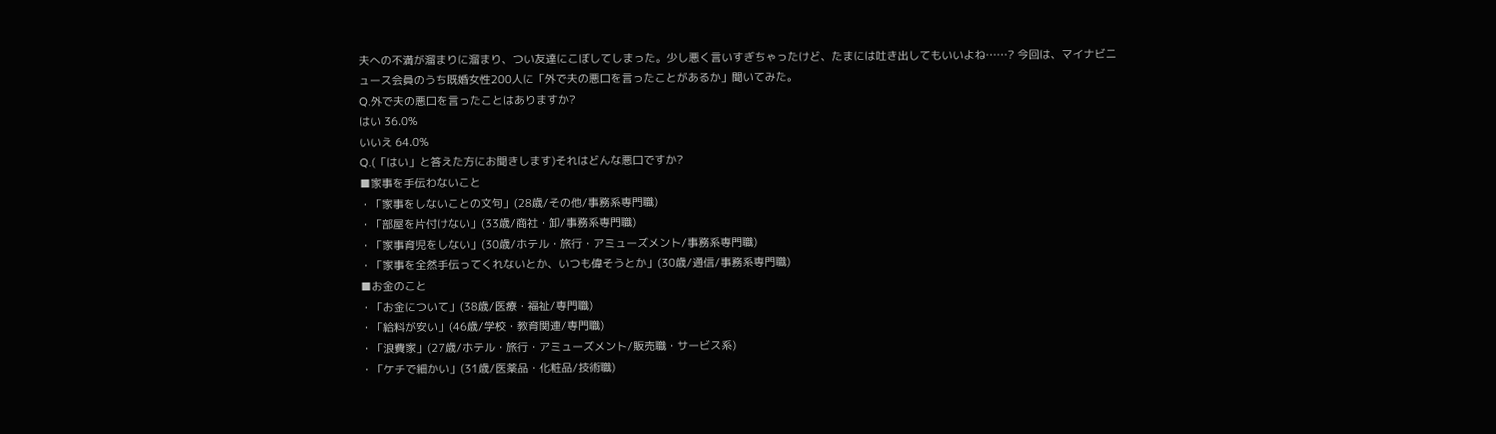夫への不満が溜まりに溜まり、つい友達にこぼしてしまった。少し悪く言いすぎちゃったけど、たまには吐き出してもいいよね……? 今回は、マイナビニュース会員のうち既婚女性200人に「外で夫の悪口を言ったことがあるか」聞いてみた。
Q.外で夫の悪口を言ったことはありますか?
はい 36.0%
いいえ 64.0%
Q.(「はい」と答えた方にお聞きします)それはどんな悪口ですか?
■家事を手伝わないこと
・「家事をしないことの文句」(28歳/その他/事務系専門職)
・「部屋を片付けない」(33歳/商社・卸/事務系専門職)
・「家事育児をしない」(30歳/ホテル・旅行・アミューズメント/事務系専門職)
・「家事を全然手伝ってくれないとか、いつも偉そうとか」(30歳/通信/事務系専門職)
■お金のこと
・「お金について」(38歳/医療・福祉/専門職)
・「給料が安い」(46歳/学校・教育関連/専門職)
・「浪費家」(27歳/ホテル・旅行・アミューズメント/販売職・サービス系)
・「ケチで細かい」(31歳/医薬品・化粧品/技術職)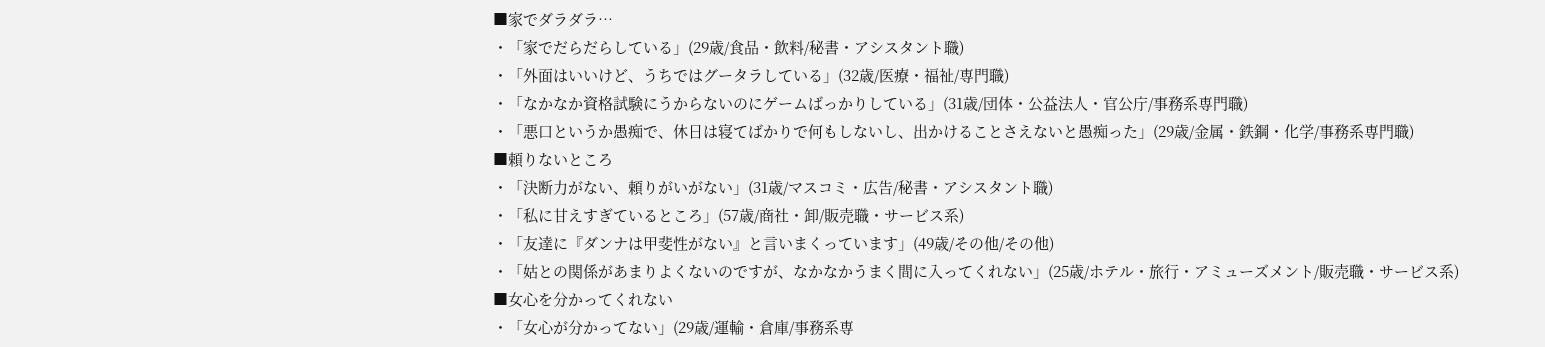■家でダラダラ…
・「家でだらだらしている」(29歳/食品・飲料/秘書・アシスタント職)
・「外面はいいけど、うちではグータラしている」(32歳/医療・福祉/専門職)
・「なかなか資格試験にうからないのにゲームばっかりしている」(31歳/団体・公益法人・官公庁/事務系専門職)
・「悪口というか愚痴で、休日は寝てばかりで何もしないし、出かけることさえないと愚痴った」(29歳/金属・鉄鋼・化学/事務系専門職)
■頼りないところ
・「決断力がない、頼りがいがない」(31歳/マスコミ・広告/秘書・アシスタント職)
・「私に甘えすぎているところ」(57歳/商社・卸/販売職・サービス系)
・「友達に『ダンナは甲斐性がない』と言いまくっています」(49歳/その他/その他)
・「姑との関係があまりよくないのですが、なかなかうまく間に入ってくれない」(25歳/ホテル・旅行・アミューズメント/販売職・サービス系)
■女心を分かってくれない
・「女心が分かってない」(29歳/運輸・倉庫/事務系専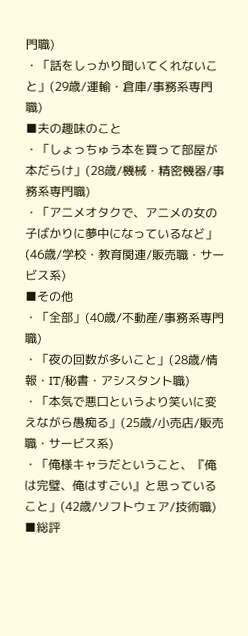門職)
・「話をしっかり聞いてくれないこと」(29歳/運輸・倉庫/事務系専門職)
■夫の趣味のこと
・「しょっちゅう本を買って部屋が本だらけ」(28歳/機械・精密機器/事務系専門職)
・「アニメオタクで、アニメの女の子ばかりに夢中になっているなど」(46歳/学校・教育関連/販売職・サービス系)
■その他
・「全部」(40歳/不動産/事務系専門職)
・「夜の回数が多いこと」(28歳/情報・IT/秘書・アシスタント職)
・「本気で悪口というより笑いに変えながら愚痴る」(25歳/小売店/販売職・サービス系)
・「俺様キャラだということ、『俺は完璧、俺はすごい』と思っていること」(42歳/ソフトウェア/技術職)
■総評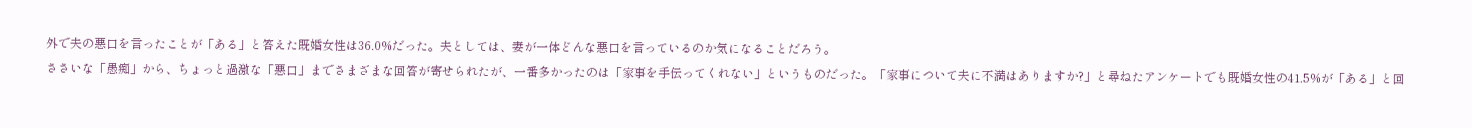外で夫の悪口を言ったことが「ある」と答えた既婚女性は36.0%だった。夫としては、妻が一体どんな悪口を言っているのか気になることだろう。
ささいな「愚痴」から、ちょっと過激な「悪口」までさまざまな回答が寄せられたが、一番多かったのは「家事を手伝ってくれない」というものだった。「家事について夫に不満はありますか?」と尋ねたアンケートでも既婚女性の41.5%が「ある」と回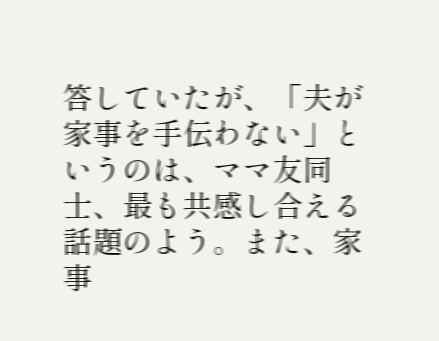答していたが、「夫が家事を手伝わない」というのは、ママ友同士、最も共感し合える話題のよう。また、家事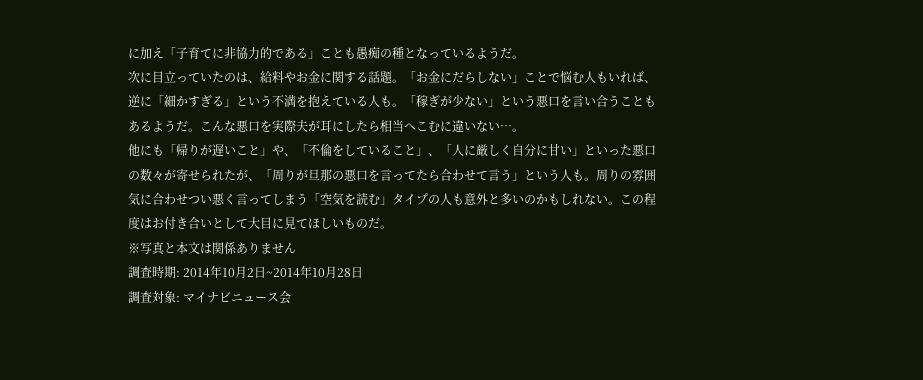に加え「子育てに非協力的である」ことも愚痴の種となっているようだ。
次に目立っていたのは、給料やお金に関する話題。「お金にだらしない」ことで悩む人もいれば、逆に「細かすぎる」という不満を抱えている人も。「稼ぎが少ない」という悪口を言い合うこともあるようだ。こんな悪口を実際夫が耳にしたら相当へこむに違いない…。
他にも「帰りが遅いこと」や、「不倫をしていること」、「人に厳しく自分に甘い」といった悪口の数々が寄せられたが、「周りが旦那の悪口を言ってたら合わせて言う」という人も。周りの雰囲気に合わせつい悪く言ってしまう「空気を読む」タイプの人も意外と多いのかもしれない。この程度はお付き合いとして大目に見てほしいものだ。
※写真と本文は関係ありません
調査時期: 2014年10月2日~2014年10月28日
調査対象: マイナビニュース会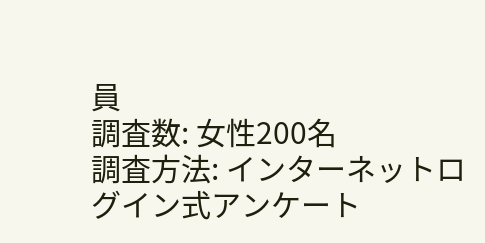員
調査数: 女性200名
調査方法: インターネットログイン式アンケート